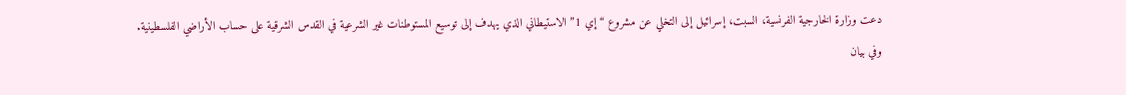دعت وزارة الخارجية الفرنسية، السبت، إسرائيل إلى التخلي عن مشروع “إي 1” الاستيطاني الذي يهدف إلى توسيع المستوطنات غير الشرعية في القدس الشرقية على حساب الأراضي الفلسطينية.
وفي بيان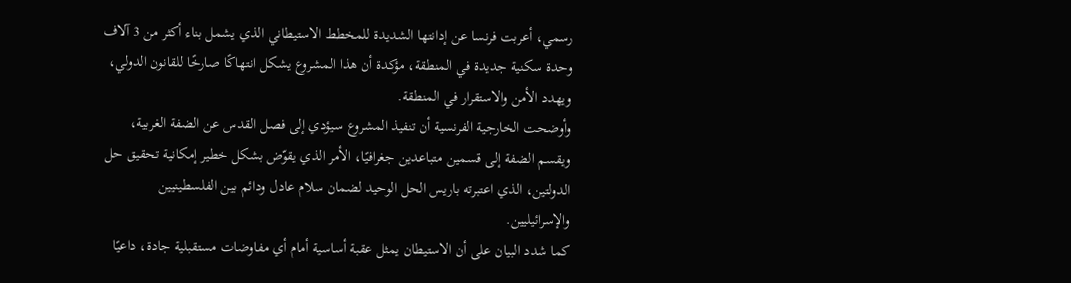رسمي، أعربت فرنسا عن إدانتها الشديدة للمخطط الاستيطاني الذي يشمل بناء أكثر من 3 آلاف وحدة سكنية جديدة في المنطقة، مؤكدة أن هذا المشروع يشكل انتهاكًا صارخًا للقانون الدولي، ويهدد الأمن والاستقرار في المنطقة.
وأوضحت الخارجية الفرنسية أن تنفيذ المشروع سيؤدي إلى فصل القدس عن الضفة الغربية، ويقسم الضفة إلى قسمين متباعدين جغرافيًا، الأمر الذي يقوّض بشكل خطير إمكانية تحقيق حل الدولتين، الذي اعتبرته باريس الحل الوحيد لضمان سلام عادل ودائم بين الفلسطينيين والإسرائيليين.
كما شدد البيان على أن الاستيطان يمثل عقبة أساسية أمام أي مفاوضات مستقبلية جادة، داعيًا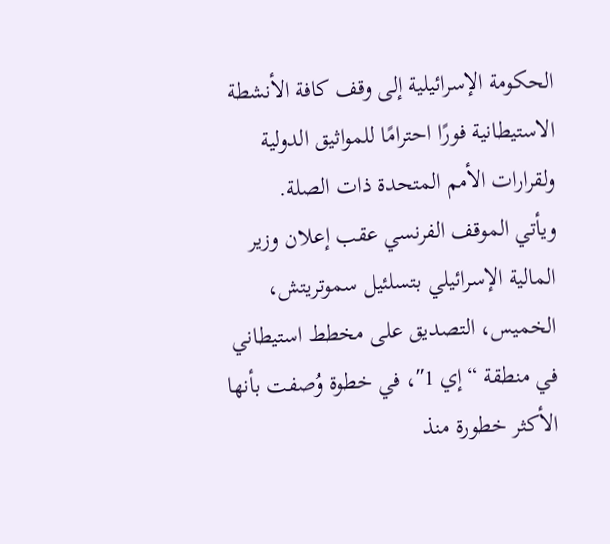الحكومة الإسرائيلية إلى وقف كافة الأنشطة الاستيطانية فورًا احترامًا للمواثيق الدولية ولقرارات الأمم المتحدة ذات الصلة.
ويأتي الموقف الفرنسي عقب إعلان وزير المالية الإسرائيلي بتسلئيل سموتريتش، الخميس، التصديق على مخطط استيطاني في منطقة “إي 1″، في خطوة وُصفت بأنها الأكثر خطورة منذ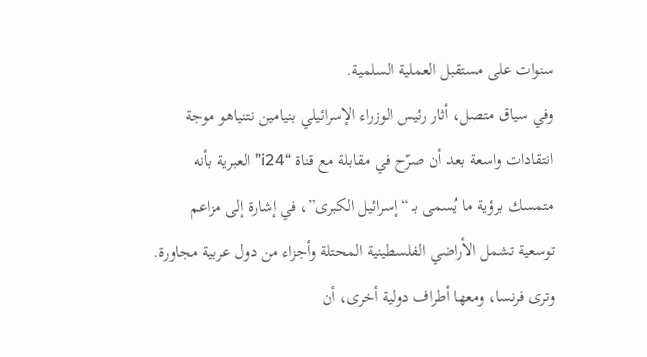سنوات على مستقبل العملية السلمية.
وفي سياق متصل، أثار رئيس الوزراء الإسرائيلي بنيامين نتنياهو موجة انتقادات واسعة بعد أن صرّح في مقابلة مع قناة “i24” العبرية بأنه متمسك برؤية ما يُسمى بـ “إسرائيل الكبرى”، في إشارة إلى مزاعم توسعية تشمل الأراضي الفلسطينية المحتلة وأجزاء من دول عربية مجاورة.
وترى فرنسا، ومعها أطراف دولية أخرى، أن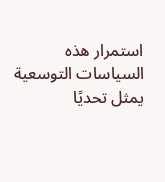استمرار هذه السياسات التوسعية يمثل تحديًا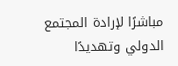مباشرًا لإرادة المجتمع الدولي وتهديدًا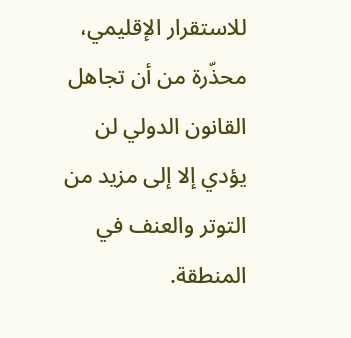للاستقرار الإقليمي، محذّرة من أن تجاهل القانون الدولي لن يؤدي إلا إلى مزيد من التوتر والعنف في المنطقة.